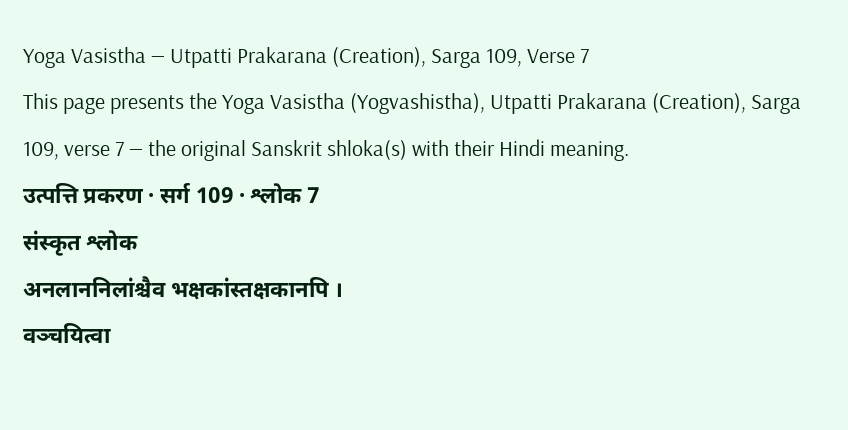Yoga Vasistha — Utpatti Prakarana (Creation), Sarga 109, Verse 7
This page presents the Yoga Vasistha (Yogvashistha), Utpatti Prakarana (Creation), Sarga 109, verse 7 — the original Sanskrit shloka(s) with their Hindi meaning.
उत्पत्ति प्रकरण · सर्ग 109 · श्लोक 7
संस्कृत श्लोक
अनलाननिलांश्चैव भक्षकांस्तक्षकानपि ।
वञ्चयित्वा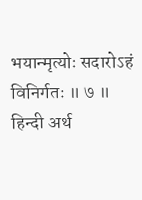भयान्मृत्योः सदारोऽहं विनिर्गतः ॥ ७ ॥
हिन्दी अर्थ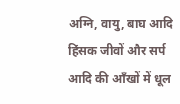अग्नि, वायु, बाघ आदि हिंसक जीवों और सर्प
आदि की आँखों में धूल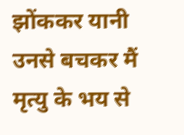झोंककर यानी उनसे बचकर मैं मृत्यु के भय से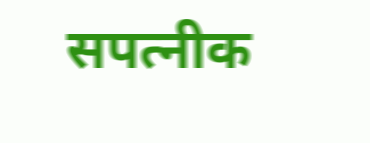सपत्नीक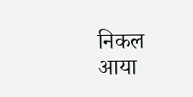निकल
आया